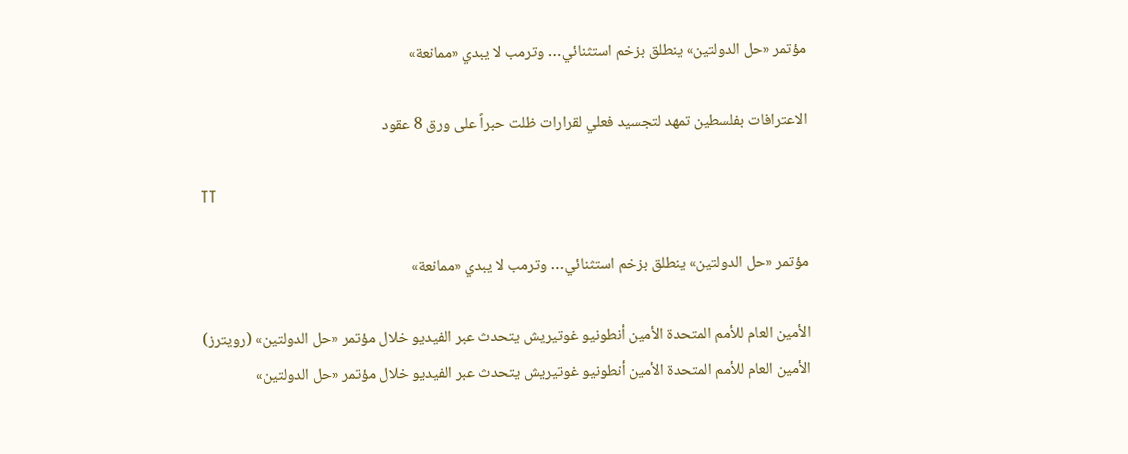مؤتمر «حل الدولتين» ينطلق بزخم استثنائي… وترمب لا يبدي «ممانعة»

الاعترافات بفلسطين تمهد لتجسيد فعلي لقرارات ظلت حبراً على ورق 8 عقود

TT

مؤتمر «حل الدولتين» ينطلق بزخم استثنائي… وترمب لا يبدي «ممانعة»

الأمين العام للأمم المتحدة الأمين أنطونيو غوتيريش يتحدث عبر الفيديو خلال مؤتمر «حل الدولتين» (رويترز)
الأمين العام للأمم المتحدة الأمين أنطونيو غوتيريش يتحدث عبر الفيديو خلال مؤتمر «حل الدولتين»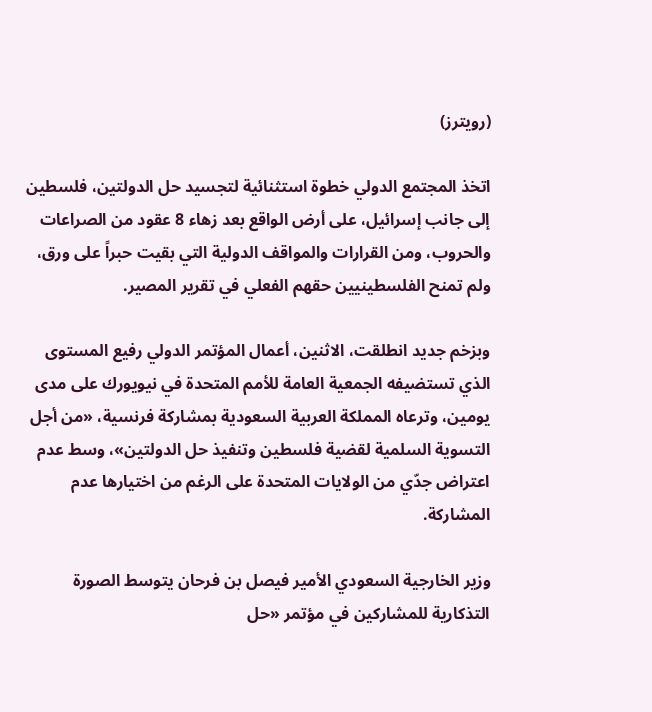(رويترز)

اتخذ المجتمع الدولي خطوة استثنائية لتجسيد حل الدولتين، فلسطين إلى جانب إسرائيل، على أرض الواقع بعد زهاء 8 عقود من الصراعات والحروب، ومن القرارات والمواقف الدولية التي بقيت حبراً على ورق، ولم تمنح الفلسطينيين حقهم الفعلي في تقرير المصير.

وبزخم جديد انطلقت، الاثنين، أعمال المؤتمر الدولي رفيع المستوى الذي تستضيفه الجمعية العامة للأمم المتحدة في نيويورك على مدى يومين، وترعاه المملكة العربية السعودية بمشاركة فرنسية، «من أجل التسوية السلمية لقضية فلسطين وتنفيذ حل الدولتين»، وسط عدم اعتراض جدّي من الولايات المتحدة على الرغم من اختيارها عدم المشاركة.

وزير الخارجية السعودي الأمير فيصل بن فرحان يتوسط الصورة التذكارية للمشاركين في مؤتمر «حل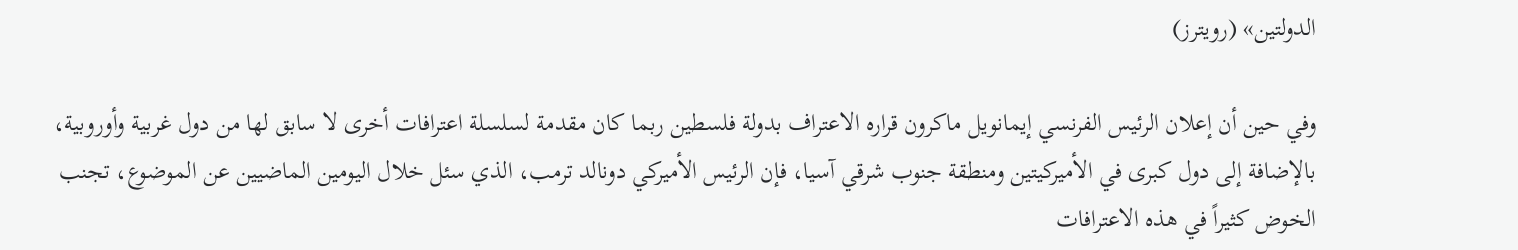الدولتين» (رويترز)

وفي حين أن إعلان الرئيس الفرنسي إيمانويل ماكرون قراره الاعتراف بدولة فلسطين ربما كان مقدمة لسلسلة اعترافات أخرى لا سابق لها من دول غربية وأوروبية، بالإضافة إلى دول كبرى في الأميركيتين ومنطقة جنوب شرقي آسيا، فإن الرئيس الأميركي دونالد ترمب، الذي سئل خلال اليومين الماضيين عن الموضوع، تجنب الخوض كثيراً في هذه الاعترافات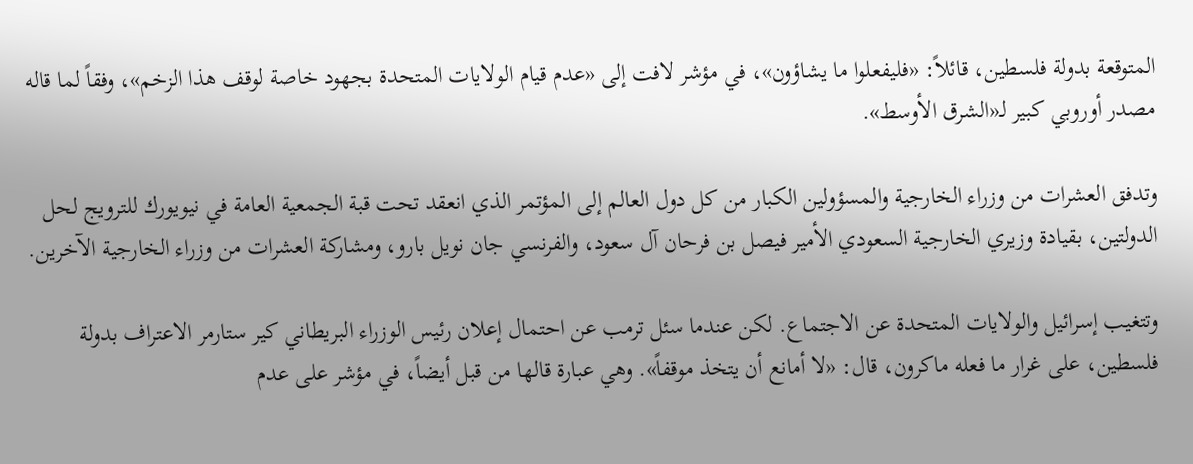المتوقعة بدولة فلسطين، قائلاً: «فليفعلوا ما يشاؤون»، في مؤشر لافت إلى «عدم قيام الولايات المتحدة بجهود خاصة لوقف هذا الزخم»، وفقاً لما قاله مصدر أوروبي كبير لـ«الشرق الأوسط».

وتدفق العشرات من وزراء الخارجية والمسؤولين الكبار من كل دول العالم إلى المؤتمر الذي انعقد تحت قبة الجمعية العامة في نيويورك للترويج لحل الدولتين، بقيادة وزيري الخارجية السعودي الأمير فيصل بن فرحان آل سعود، والفرنسي جان نويل بارو، ومشاركة العشرات من وزراء الخارجية الآخرين.

وتتغيب إسرائيل والولايات المتحدة عن الاجتماع. لكن عندما سئل ترمب عن احتمال إعلان رئيس الوزراء البريطاني كير ستارمر الاعتراف بدولة فلسطين، على غرار ما فعله ماكرون، قال: «لا أمانع أن يتخذ موقفاً». وهي عبارة قالها من قبل أيضاً، في مؤشر على عدم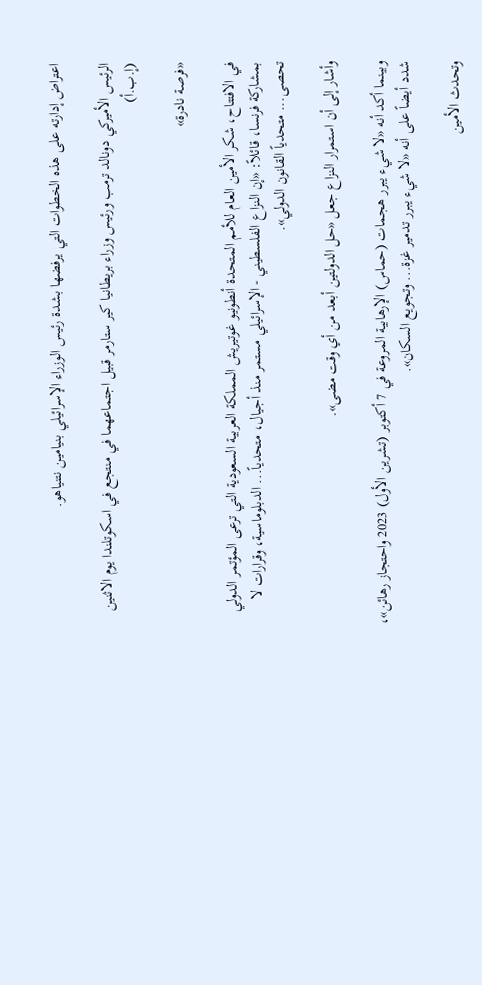اعتراض إدارته على هذه الخطوات التي يرفضها بشدة رئيس الوزراء الإسرائيلي بنيامين نتنياهو.

الرئيس الأميركي دونالد ترمب ورئيس وزراء بريطانيا كير ستارمر قبيل اجتماعهما في منتجع في اسكوتلندا يوم الاثنين (إ.ب.أ)

«فرصة نادرة»

في الافتتاح، شكر الأمين العام للأمم المتحدة أنطونيو غوتيريش المملكة العربية السعودية التي ترعى المؤتمر الدولي بمشاركة فرنسا، قائلاً: «إن النزاع الفلسطيني - الإسرائيلي مستمر منذ أجيال، متحدياً... الدبلوماسية، وقرارات لا تحصى... متحدياً القانون الدولي».

وأشار إلى أن استمرار النزاع جعل «حل الدولتين أبعد من أي وقت مضى».

وبينما أكد أنه «لا شيء يبرر هجمات (حماس) الإرهابية المروعة في 7 أكتوبر (تشرين الأول) 2023 واحتجاز رهائن»، شدد أيضاً على أنه «لا شيء يبرر تدمير غزة... وتجويع السكان».

وتحدث الأمين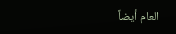العام أيضاً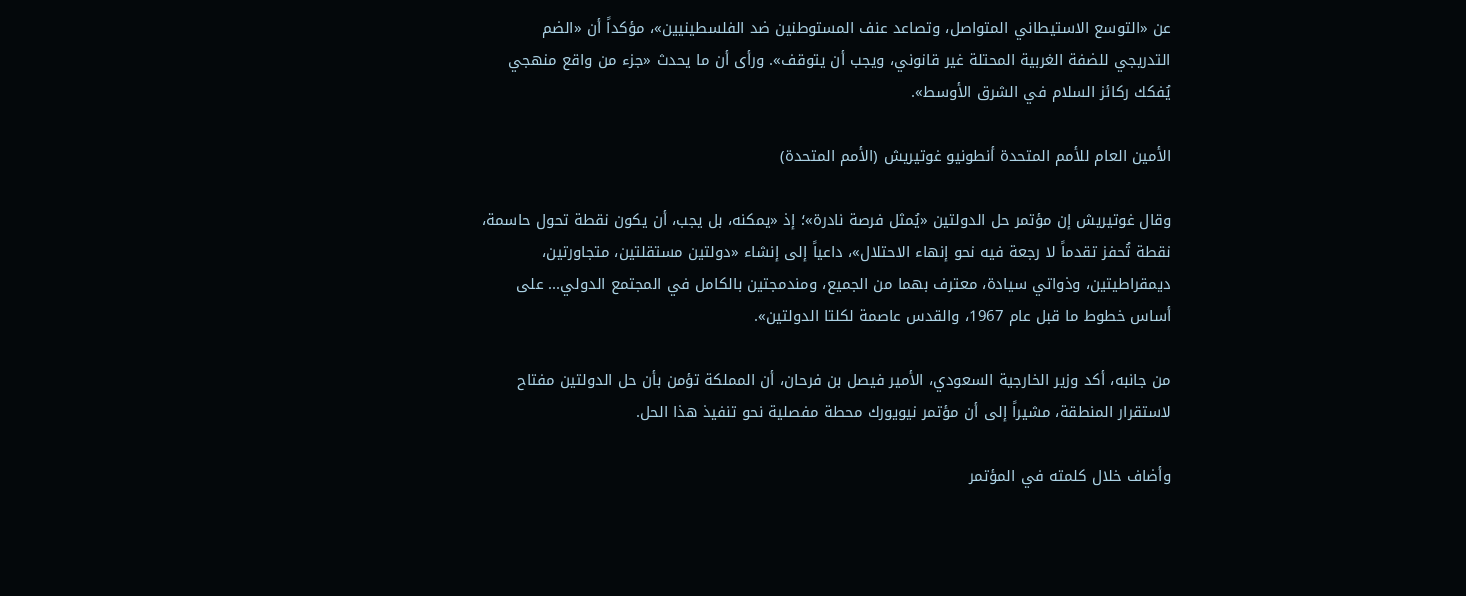عن «التوسع الاستيطاني المتواصل، وتصاعد عنف المستوطنين ضد الفلسطينيين»، مؤكداً أن «الضم التدريجي للضفة الغربية المحتلة غير قانوني، ويجب أن يتوقف». ورأى أن ما يحدث «جزء من واقع منهجي يُفكك ركائز السلام في الشرق الأوسط».

الأمين العام للأمم المتحدة أنطونيو غوتيريش (الأمم المتحدة)

وقال غوتيريش إن مؤتمر حل الدولتين «يُمثل فرصة نادرة»؛ إذ «يمكنه، بل يجب، أن يكون نقطة تحول حاسمة، نقطة تُحفز تقدماً لا رجعة فيه نحو إنهاء الاحتلال»، داعياً إلى إنشاء «دولتين مستقلتين، متجاورتين، ديمقراطيتين، وذواتي سيادة، معترف بهما من الجميع، ومندمجتين بالكامل في المجتمع الدولي... على أساس خطوط ما قبل عام 1967، والقدس عاصمة لكلتا الدولتين».

من جانبه، أكد وزير الخارجية السعودي، الأمير فيصل بن فرحان، أن المملكة تؤمن بأن حل الدولتين مفتاح لاستقرار المنطقة، مشيراً إلى أن مؤتمر نيويورك محطة مفصلية نحو تنفيذ هذا الحل.

وأضاف خلال كلمته في المؤتمر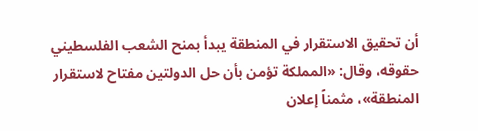أن تحقيق الاستقرار في المنطقة يبدأ بمنح الشعب الفلسطيني حقوقه، وقال: «المملكة تؤمن بأن حل الدولتين مفتاح لاستقرار المنطقة»، مثمناً إعلان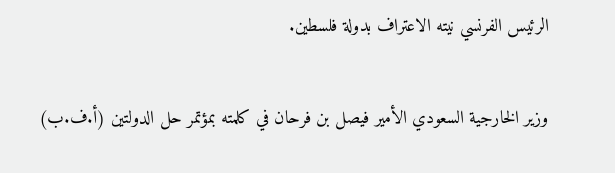الرئيس الفرنسي نيته الاعتراف بدولة فلسطين.

وزير الخارجية السعودي الأمير فيصل بن فرحان في كلمته بمؤتمر حل الدولتين (أ.ف.ب)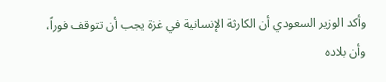وأكد الوزير السعودي أن الكارثة الإنسانية في غزة يجب أن تتوقف فوراً، وأن بلاده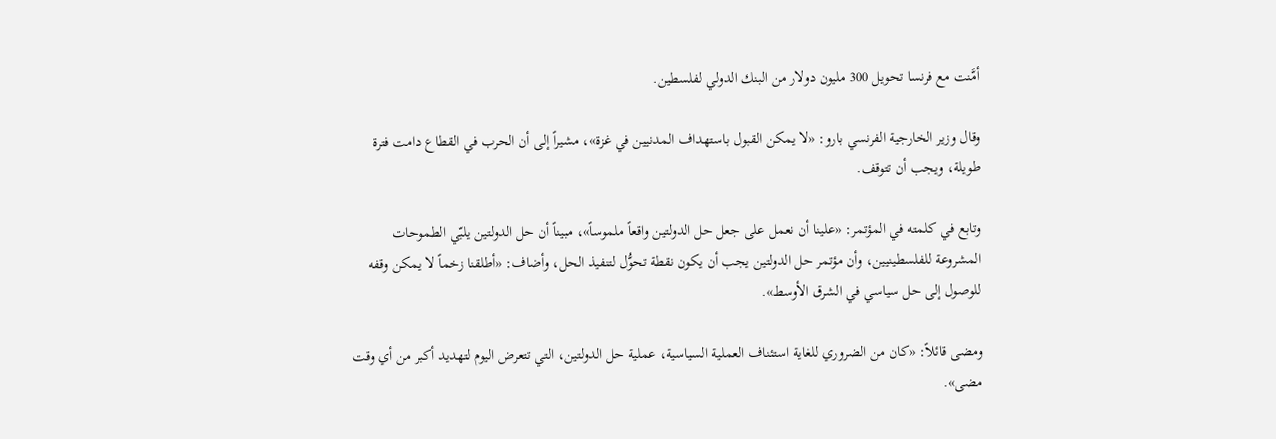أمَّنت مع فرنسا تحويل 300 مليون دولار من البنك الدولي لفلسطين.

وقال وزير الخارجية الفرنسي بارو: «لا يمكن القبول باستهداف المدنيين في غزة»، مشيراً إلى أن الحرب في القطاع دامت فترة طويلة، ويجب أن تتوقف.

وتابع في كلمته في المؤتمر: «علينا أن نعمل على جعل حل الدولتين واقعاً ملموساً»، مبيناً أن حل الدولتين يلبّي الطموحات المشروعة للفلسطينيين، وأن مؤتمر حل الدولتين يجب أن يكون نقطة تحوُّل لتنفيذ الحل، وأضاف: «أطلقنا زخماً لا يمكن وقفه للوصول إلى حل سياسي في الشرق الأوسط».

ومضى قائلاً: «كان من الضروري للغاية استئناف العملية السياسية، عملية حل الدولتين، التي تتعرض اليوم لتهديد أكبر من أي وقت مضى».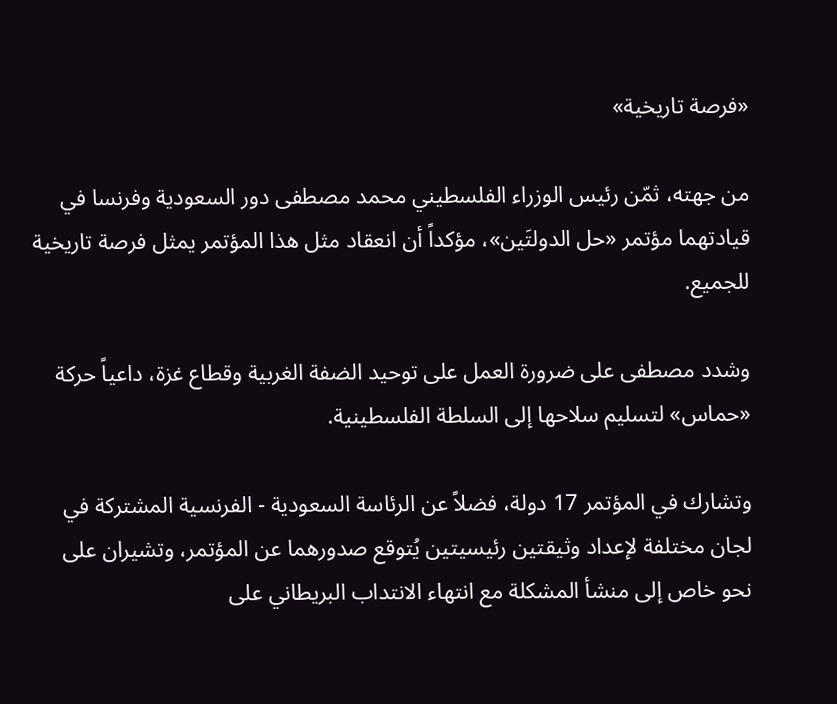«فرصة تاريخية»

من جهته، ثمّن رئيس الوزراء الفلسطيني محمد مصطفى دور السعودية وفرنسا في قيادتهما مؤتمر «حل الدولتَين»، مؤكداً أن انعقاد مثل هذا المؤتمر يمثل فرصة تاريخية للجميع.

وشدد مصطفى على ضرورة العمل على توحيد الضفة الغربية وقطاع غزة، داعياً حركة «حماس» لتسليم سلاحها إلى السلطة الفلسطينية.

وتشارك في المؤتمر 17 دولة، فضلاً عن الرئاسة السعودية - الفرنسية المشتركة في لجان مختلفة لإعداد وثيقتين رئيسيتين يُتوقع صدورهما عن المؤتمر، وتشيران على نحو خاص إلى منشأ المشكلة مع انتهاء الانتداب البريطاني على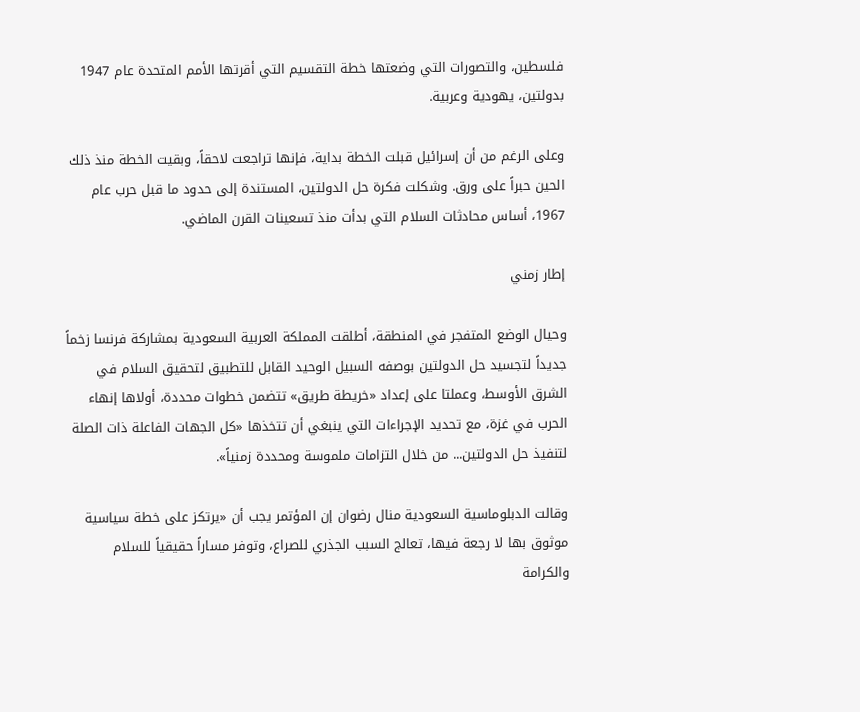فلسطين، والتصورات التي وضعتها خطة التقسيم التي أقرتها الأمم المتحدة عام 1947 بدولتين، يهودية وعربية.

وعلى الرغم من أن إسرائيل قبلت الخطة بداية، فإنها تراجعت لاحقاً، وبقيت الخطة منذ ذلك الحين حبراً على ورق. وشكلت فكرة حل الدولتين، المستندة إلى حدود ما قبل حرب عام 1967، أساس محادثات السلام التي بدأت منذ تسعينات القرن الماضي.

إطار زمني

وحيال الوضع المتفجر في المنطقة، أطلقت المملكة العربية السعودية بمشاركة فرنسا زخماً جديداً لتجسيد حل الدولتين بوصفه السبيل الوحيد القابل للتطبيق لتحقيق السلام في الشرق الأوسط، وعملتا على إعداد «خريطة طريق» تتضمن خطوات محددة، أولاها إنهاء الحرب في غزة، مع تحديد الإجراءات التي ينبغي أن تتخذها «كل الجهات الفاعلة ذات الصلة لتنفيذ حل الدولتين... من خلال التزامات ملموسة ومحددة زمنياً».

وقالت الدبلوماسية السعودية منال رضوان إن المؤتمر يجب أن «يرتكز على خطة سياسية موثوق بها لا رجعة فيها، تعالج السبب الجذري للصراع، وتوفر مساراً حقيقياً للسلام والكرامة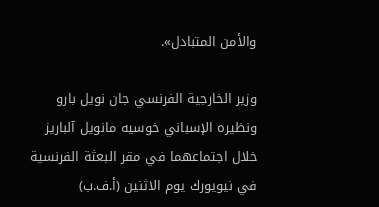والأمن المتبادل».

وزير الخارجية الفرنسي جان نويل بارو ونظيره الإسباني خوسيه مانويل آلباريز خلال اجتماعهما في مقر البعثة الفرنسية في نيويورك يوم الاثنين (أ.ف.ب)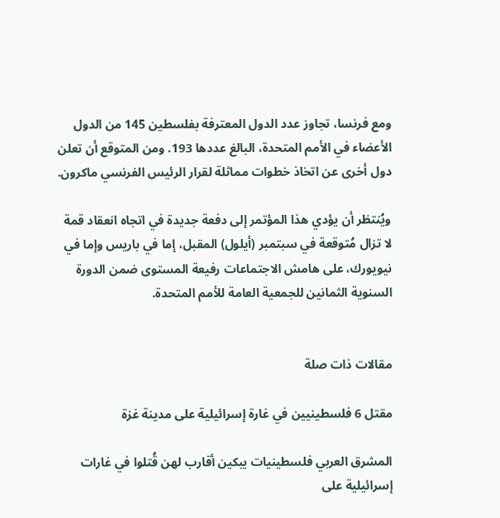ومع فرنسا، تجاوز عدد الدول المعترفة بفلسطين 145 من الدول الأعضاء في الأمم المتحدة، البالغ عددها 193. ومن المتوقع أن تعلن دول أخرى عن اتخاذ خطوات مماثلة لقرار الرئيس الفرنسي ماكرون.

ويُنتظر أن يؤدي هذا المؤتمر إلى دفعة جديدة في اتجاه انعقاد قمة لا تزال مُتوقعة في سبتمبر (أيلول) المقبل، إما في باريس وإما في نيويورك، على هامش الاجتماعات رفيعة المستوى ضمن الدورة السنوية الثمانين للجمعية العامة للأمم المتحدة.


مقالات ذات صلة

مقتل 6 فلسطينيين في غارة إسرائيلية على مدينة غزة

المشرق العربي فلسطينيات يبكين أقارب لهن قُتلوا في غارات إسرائيلية على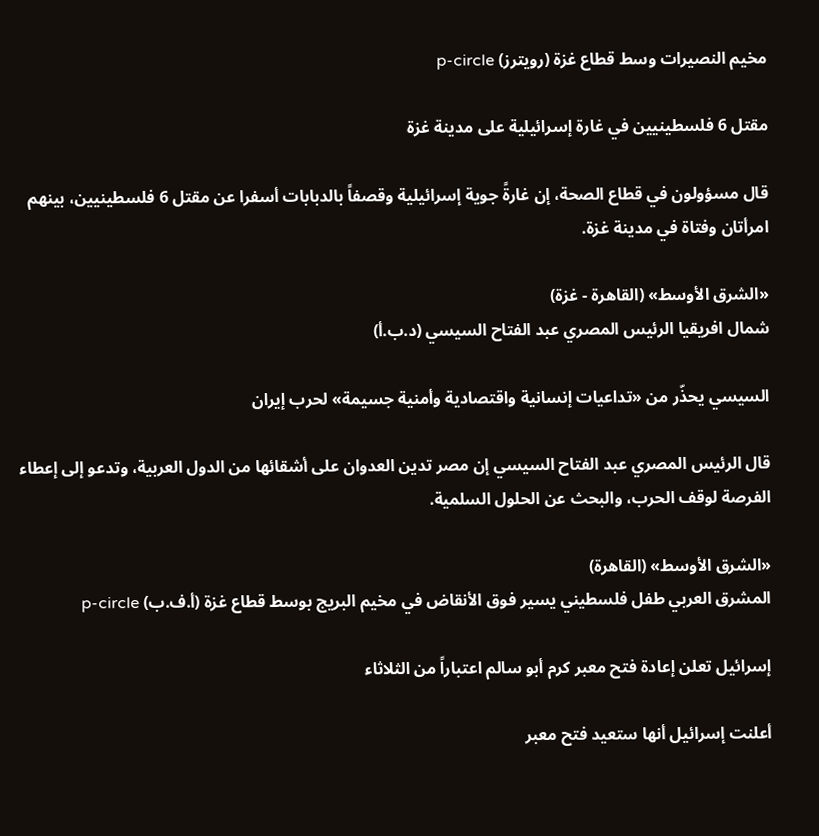مخيم النصيرات وسط قطاع غزة (رويترز) p-circle

مقتل 6 فلسطينيين في غارة إسرائيلية على مدينة غزة

قال مسؤولون في قطاع الصحة، إن غارةً جوية إسرائيلية وقصفاً بالدبابات أسفرا عن مقتل 6 فلسطينيين، بينهم امرأتان وفتاة في مدينة غزة.

«الشرق الأوسط» (القاهرة - غزة)
شمال افريقيا الرئيس المصري عبد الفتاح السيسي (د.ب.أ)

السيسي يحذّر من «تداعيات إنسانية واقتصادية وأمنية جسيمة» لحرب إيران

قال الرئيس المصري عبد الفتاح السيسي إن مصر تدين العدوان على أشقائها من الدول العربية، وتدعو إلى إعطاء الفرصة لوقف الحرب، والبحث عن الحلول السلمية.

«الشرق الأوسط» (القاهرة)
المشرق العربي طفل فلسطيني يسير فوق الأنقاض في مخيم البريج بوسط قطاع غزة (أ.ف.ب) p-circle

إسرائيل تعلن إعادة فتح معبر كرم أبو سالم اعتباراً من الثلاثاء

أعلنت إسرائيل أنها ستعيد فتح معبر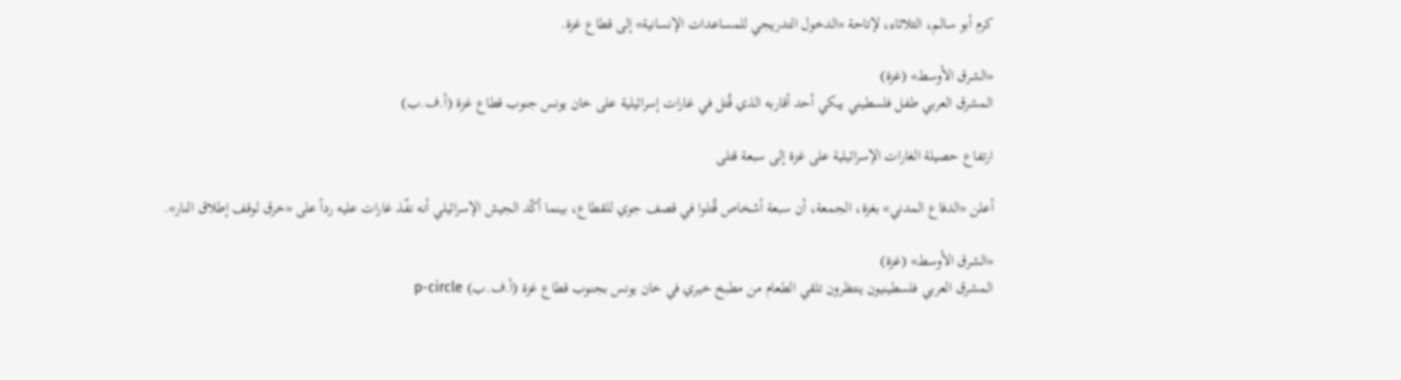كرم أبو سالم، الثلاثاء، لإتاحة «الدخول التدريجي للمساعدات الإنسانية» إلى قطاع غزة.

«الشرق الأوسط» (غزة)
المشرق العربي طفل فلسطيني يبكي أحد أقاربه الذي قُتل في غارات إسرائيلية على خان يونس جنوب قطاع غزة (أ.ف.ب)

ارتفاع حصيلة الغارات الإسرائيلية على غزة إلى سبعة قتلى

أعلن «الدفاع المدني» بغزة، الجمعة، أن سبعة أشخاص قُتلوا في قصف جوي للقطاع، بينما أكّد الجيش الإسرائيلي أنه نفّذ غارات عليه رداً على «خرق لوقف إطلاق النار».

«الشرق الأوسط» (غزة)
المشرق العربي فلسطينيون ينتظرون تلقي الطعام من مطبخ خيري في خان يونس بجنوب قطاع غزة (أ.ف.ب) p-circle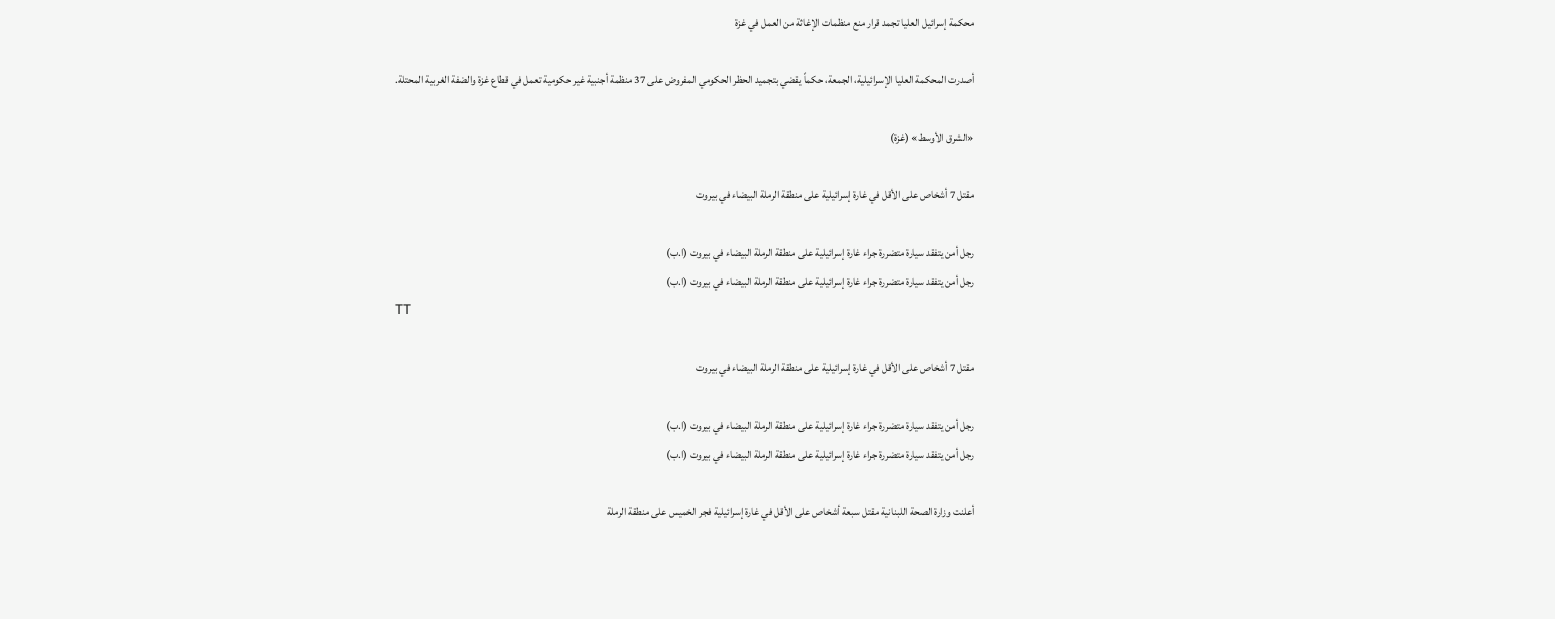محكمة إسرائيل العليا تجمد قرار منع منظمات الإغاثة من العمل في غزة

أصدرت المحكمة العليا الإسرائيلية، الجمعة، حكماً يقضي بتجميد الحظر الحكومي المفروض على 37 منظمة أجنبية غير حكومية تعمل في قطاع غزة والضفة الغربية المحتلة.

«الشرق الأوسط» (غزة)

مقتل 7 أشخاص على الأقل في غارة إسرائيلية على منطقة الرملة البيضاء في بيروت

رجل أمن يتفقد سيارة متضررة جراء غارة إسرائيلية على منطقة الرملة البيضاء في بيروت (ا.ب)
رجل أمن يتفقد سيارة متضررة جراء غارة إسرائيلية على منطقة الرملة البيضاء في بيروت (ا.ب)
TT

مقتل 7 أشخاص على الأقل في غارة إسرائيلية على منطقة الرملة البيضاء في بيروت

رجل أمن يتفقد سيارة متضررة جراء غارة إسرائيلية على منطقة الرملة البيضاء في بيروت (ا.ب)
رجل أمن يتفقد سيارة متضررة جراء غارة إسرائيلية على منطقة الرملة البيضاء في بيروت (ا.ب)

أعلنت وزارة الصحة اللبنانية مقتل سبعة أشخاص على الأقل في غارة إسرائيلية فجر الخميس على منطقة الرملة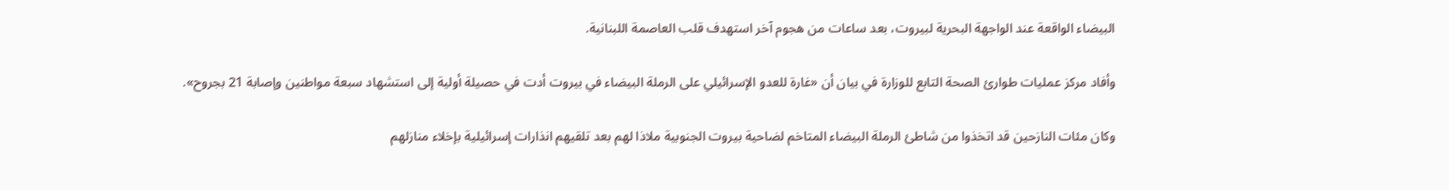البيضاء الواقعة عند الواجهة البحرية لبيروت، بعد ساعات من هجوم آخر استهدف قلب العاصمة اللبنانية.

وأفاد مركز عمليات طوارئ الصحة التابع للوزارة في بيان أن «غارة للعدو الإسرائيلي على الرملة البيضاء في بيروت أدت في حصيلة أولية إلى استشهاد سبعة مواطنين وإصابة 21 بجروح».

وكان مئات النازحين قد اتخذوا من شاطئ الرملة البيضاء المتاخم لضاحية بيروت الجنوبية ملاذا لهم بعد تلقيهم انذارات إسرائيلية بإخلاء منازلهم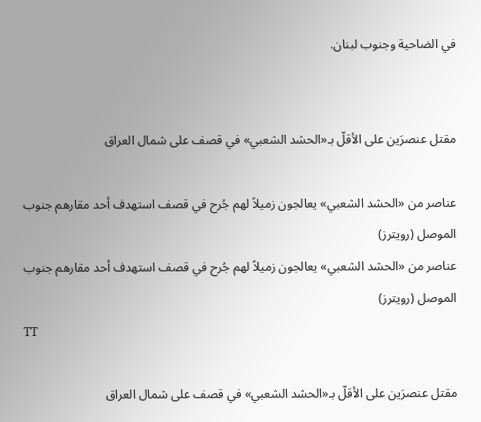في الضاحية وجنوب لبنان.


مقتل عنصرَين على الأقلّ بـ«الحشد الشعبي» في قصف على شمال العراق

عناصر من «الحشد الشعبي» يعالجون زميلاً لهم جُرح في قصف استهدف أحد مقارهم جنوب الموصل (رويترز)
عناصر من «الحشد الشعبي» يعالجون زميلاً لهم جُرح في قصف استهدف أحد مقارهم جنوب الموصل (رويترز)
TT

مقتل عنصرَين على الأقلّ بـ«الحشد الشعبي» في قصف على شمال العراق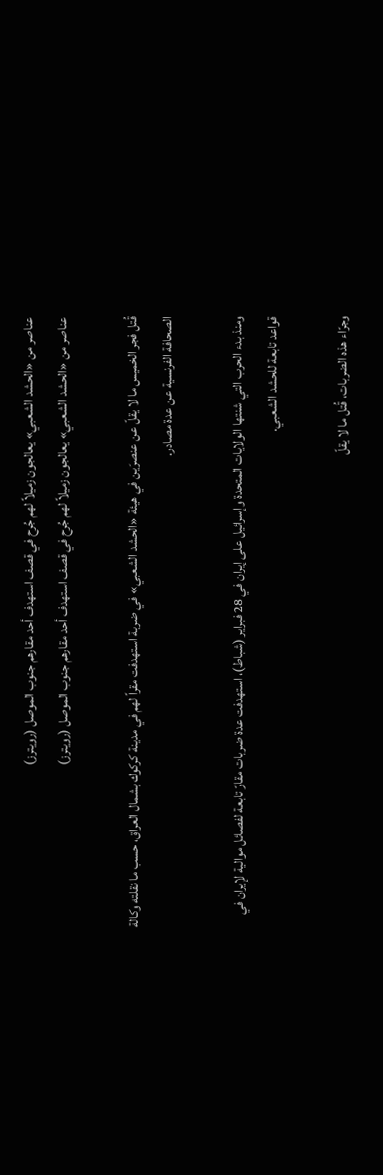عناصر من «الحشد الشعبي» يعالجون زميلاً لهم جُرح في قصف استهدف أحد مقارهم جنوب الموصل (رويترز)
عناصر من «الحشد الشعبي» يعالجون زميلاً لهم جُرح في قصف استهدف أحد مقارهم جنوب الموصل (رويترز)

قُتل فجر الخميس ما لا يقلّ عن عنصرَين في هيئة «الحشد الشعبي» في ضربة استهدفت مقراً لهم في مدينة كركوك بشمال العراق، حسب ما نقلته وكالة الصحافة الفرنسية عن عدة مصادر.

ومنذ بدء الحرب التي شنتها الولايات المتحدة وإسرائيل على إيران في 28 فبراير (شباط)، استهدفت عدة ضربات مقارّ تابعة لفصائل موالية لإيران في قواعد تابعة للحشد الشعبي.

وجرّاء هذه الضربات، قُتل ما لا يقلّ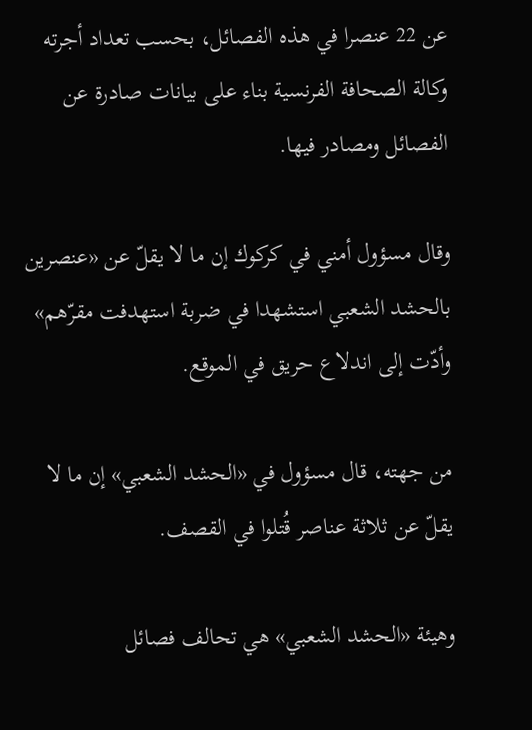عن 22 عنصرا في هذه الفصائل، بحسب تعداد أجرته وكالة الصحافة الفرنسية بناء على بيانات صادرة عن الفصائل ومصادر فيها.

وقال مسؤول أمني في كركوك إن ما لا يقلّ عن «عنصرين بالحشد الشعبي استشهدا في ضربة استهدفت مقرّهم» وأدّت إلى اندلاع حريق في الموقع.

من جهته، قال مسؤول في «الحشد الشعبي» إن ما لا يقلّ عن ثلاثة عناصر قُتلوا في القصف.

وهيئة «الحشد الشعبي» هي تحالف فصائل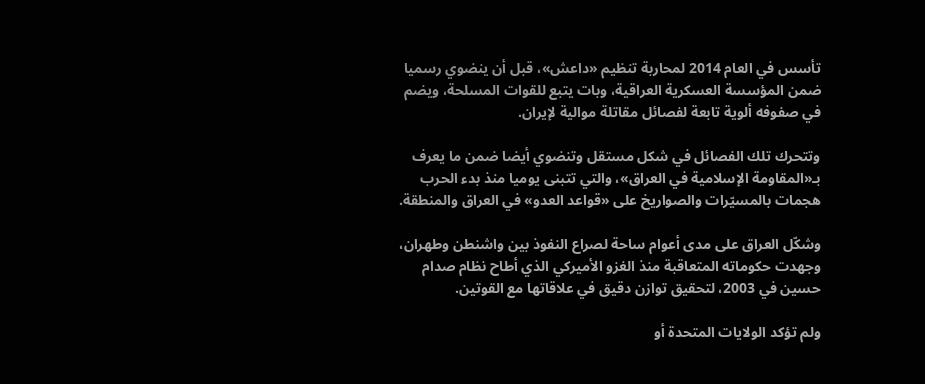تأسس في العام 2014 لمحاربة تنظيم «داعش»، قبل أن ينضوي رسميا ضمن المؤسسة العسكرية العراقية، وبات يتبع للقوات المسلحة، ويضم في صفوفه ألوية تابعة لفصائل مقاتلة موالية لإيران.

وتتحرك تلك الفصائل في شكل مستقل وتنضوي أيضا ضمن ما يعرف بـ«المقاومة الإسلامية في العراق»، والتي تتبنى يوميا منذ بدء الحرب هجمات بالمسيّرات والصواريخ على «قواعد العدو» في العراق والمنطقة.

وشكّل العراق على مدى أعوام ساحة لصراع النفوذ بين واشنطن وطهران، وجهدت حكوماته المتعاقبة منذ الغزو الأميركي الذي أطاح نظام صدام حسين في 2003، لتحقيق توازن دقيق في علاقاتها مع القوتين.

ولم تؤكد الولايات المتحدة أو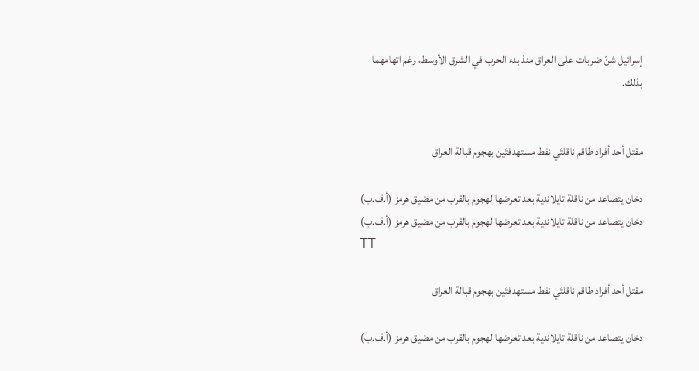إسرائيل شنّ ضربات على العراق منذ بدء الحرب في الشرق الأوسط، رغم اتهامهما بذلك.


مقتل أحد أفراد طاقم ناقلتَي نفط مستهدفتَين بهجوم قبالة العراق

دخان يتصاعد من ناقلة تايلاندية بعد تعرضها لهجوم بالقرب من مضيق هرمز (أ.ف.ب)
دخان يتصاعد من ناقلة تايلاندية بعد تعرضها لهجوم بالقرب من مضيق هرمز (أ.ف.ب)
TT

مقتل أحد أفراد طاقم ناقلتَي نفط مستهدفتَين بهجوم قبالة العراق

دخان يتصاعد من ناقلة تايلاندية بعد تعرضها لهجوم بالقرب من مضيق هرمز (أ.ف.ب)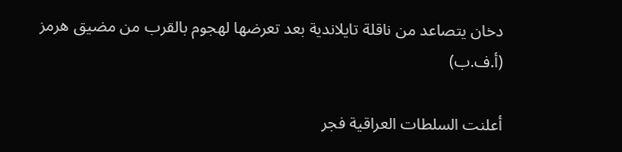دخان يتصاعد من ناقلة تايلاندية بعد تعرضها لهجوم بالقرب من مضيق هرمز (أ.ف.ب)

أعلنت السلطات العراقية فجر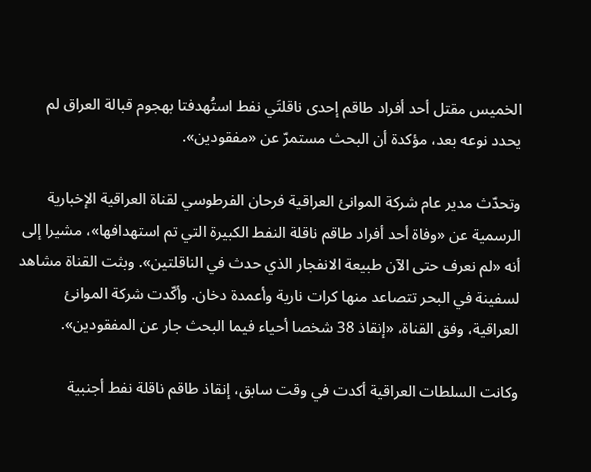الخميس مقتل أحد أفراد طاقم إحدى ناقلتَي نفط استُهدفتا بهجوم قبالة العراق لم يحدد نوعه بعد، مؤكدة أن البحث مستمرّ عن «مفقودين».

وتحدّث مدير عام شركة الموانئ العراقية فرحان الفرطوسي لقناة العراقية الإخبارية الرسمية عن «وفاة أحد أفراد طاقم ناقلة النفط الكبيرة التي تم استهدافها»، مشيرا إلى أنه «لم نعرف حتى الآن طبيعة الانفجار الذي حدث في الناقلتين». وبثت القناة مشاهد لسفينة في البحر تتصاعد منها كرات نارية وأعمدة دخان. وأكّدت شركة الموانئ العراقية، وفق القناة، «إنقاذ 38 شخصا أحياء فيما البحث جار عن المفقودين».

وكانت السلطات العراقية أكدت في وقت سابق، إنقاذ طاقم ناقلة نفط أجنبية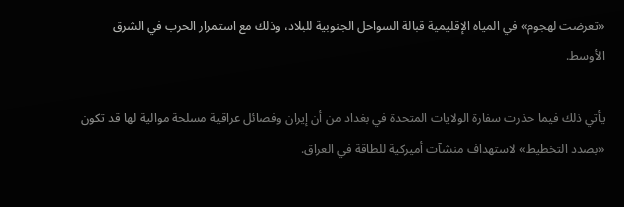«تعرضت لهجوم» في المياه الإقليمية قبالة السواحل الجنوبية للبلاد، وذلك مع استمرار الحرب في الشرق الأوسط.

يأتي ذلك فيما حذرت سفارة الولايات المتحدة في بغداد من أن إيران وفصائل عراقية مسلحة موالية لها قد تكون «بصدد التخطيط» لاستهداف منشآت أميركية للطاقة في العراق.